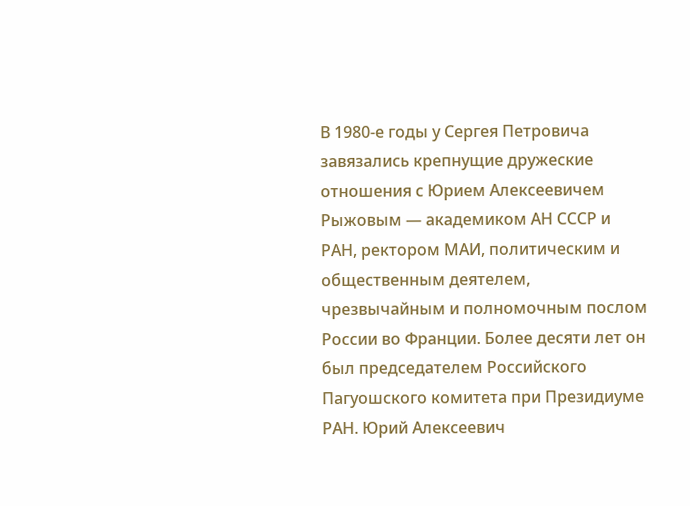В 1980-е годы у Сергея Петровича завязались крепнущие дружеские отношения с Юрием Алексеевичем Рыжовым — академиком АН СССР и РАН, ректором МАИ, политическим и общественным деятелем, чрезвычайным и полномочным послом России во Франции. Более десяти лет он был председателем Российского Пагуошского комитета при Президиуме РАН. Юрий Алексеевич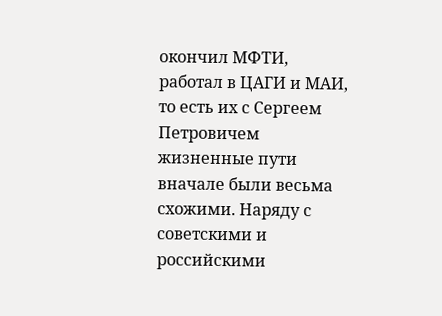окончил МФТИ, работал в ЦАГИ и МАИ, то есть их с Сергеем Петровичем жизненные пути вначале были весьма схожими. Наряду с советскими и российскими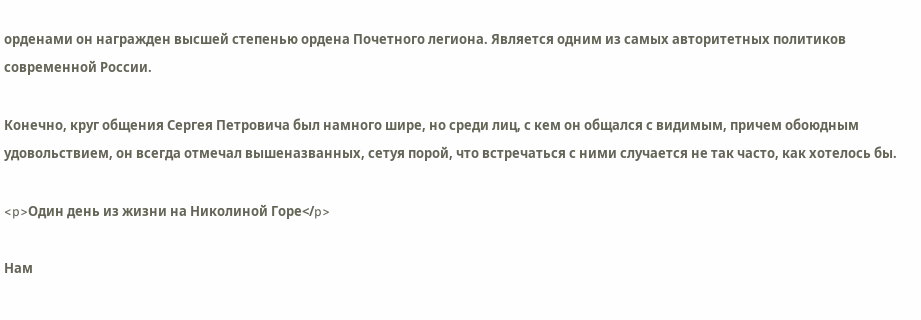орденами он награжден высшей степенью ордена Почетного легиона. Является одним из самых авторитетных политиков современной России.

Конечно, круг общения Сергея Петровича был намного шире, но среди лиц, с кем он общался с видимым, причем обоюдным удовольствием, он всегда отмечал вышеназванных, сетуя порой, что встречаться с ними случается не так часто, как хотелось бы.

<p>Один день из жизни на Николиной Горе</p>

Нам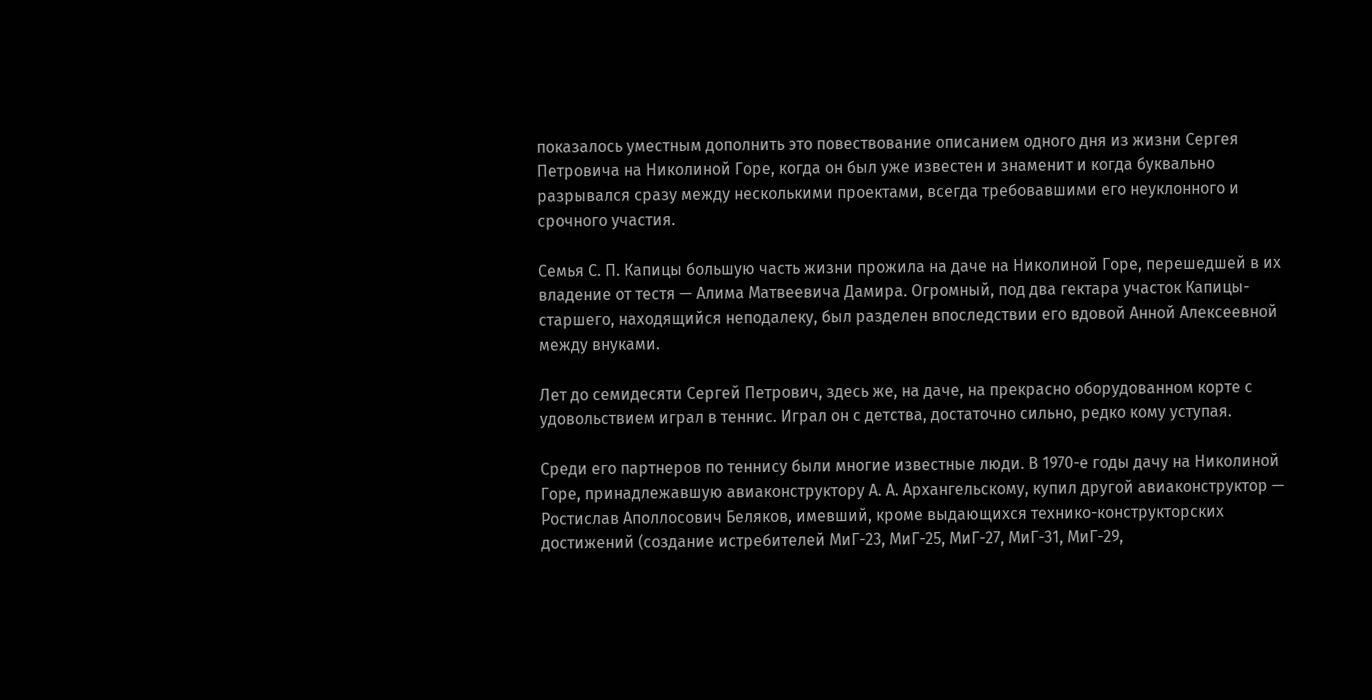показалось уместным дополнить это повествование описанием одного дня из жизни Сергея Петровича на Николиной Горе, когда он был уже известен и знаменит и когда буквально разрывался сразу между несколькими проектами, всегда требовавшими его неуклонного и срочного участия.

Семья С. П. Капицы большую часть жизни прожила на даче на Николиной Горе, перешедшей в их владение от тестя — Алима Матвеевича Дамира. Огромный, под два гектара участок Капицы-старшего, находящийся неподалеку, был разделен впоследствии его вдовой Анной Алексеевной между внуками.

Лет до семидесяти Сергей Петрович, здесь же, на даче, на прекрасно оборудованном корте с удовольствием играл в теннис. Играл он с детства, достаточно сильно, редко кому уступая.

Среди его партнеров по теннису были многие известные люди. В 1970-е годы дачу на Николиной Горе, принадлежавшую авиаконструктору А. А. Архангельскому, купил другой авиаконструктор — Ростислав Аполлосович Беляков, имевший, кроме выдающихся технико-конструкторских достижений (создание истребителей МиГ-23, МиГ-25, МиГ-27, МиГ-31, МиГ-29,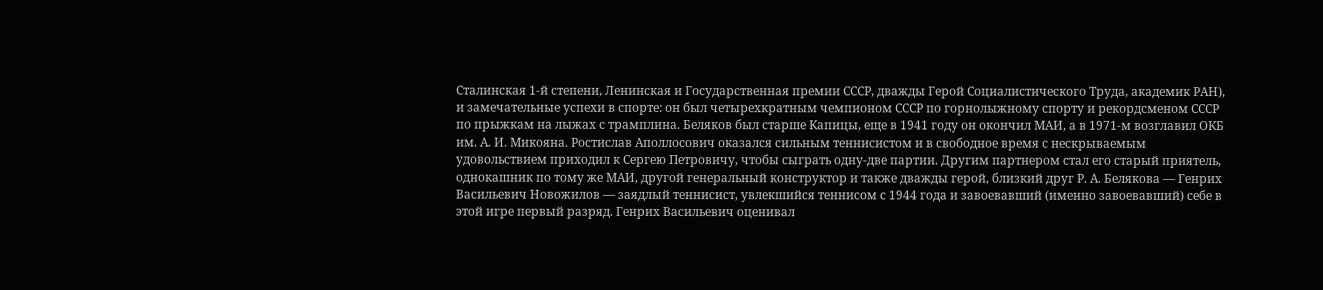Сталинская 1-й степени, Ленинская и Государственная премии СССР, дважды Герой Социалистического Труда, академик РАН), и замечательные успехи в спорте: он был четырехкратным чемпионом СССР по горнолыжному спорту и рекордсменом СССР по прыжкам на лыжах с трамплина. Беляков был старше Капицы, еще в 1941 году он окончил МАИ, а в 1971-м возглавил ОКБ им. А. И. Микояна. Ростислав Аполлосович оказался сильным теннисистом и в свободное время с нескрываемым удовольствием приходил к Сергею Петровичу, чтобы сыграть одну-две партии. Другим партнером стал его старый приятель, однокашник по тому же МАИ, другой генеральный конструктор и также дважды герой, близкий друг Р. А. Белякова — Генрих Васильевич Новожилов — заядлый теннисист, увлекшийся теннисом с 1944 года и завоевавший (именно завоевавший) себе в этой игре первый разряд. Генрих Васильевич оценивал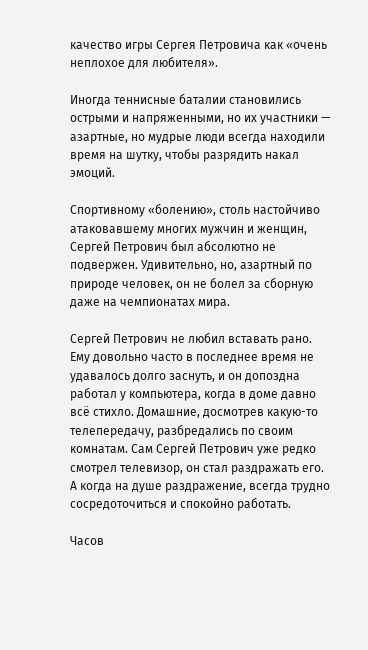качество игры Сергея Петровича как «очень неплохое для любителя».

Иногда теннисные баталии становились острыми и напряженными, но их участники — азартные, но мудрые люди всегда находили время на шутку, чтобы разрядить накал эмоций.

Спортивному «болению», столь настойчиво атаковавшему многих мужчин и женщин, Сергей Петрович был абсолютно не подвержен. Удивительно, но, азартный по природе человек, он не болел за сборную даже на чемпионатах мира.

Сергей Петрович не любил вставать рано. Ему довольно часто в последнее время не удавалось долго заснуть, и он допоздна работал у компьютера, когда в доме давно всё стихло. Домашние, досмотрев какую-то телепередачу, разбредались по своим комнатам. Сам Сергей Петрович уже редко смотрел телевизор, он стал раздражать его. А когда на душе раздражение, всегда трудно сосредоточиться и спокойно работать.

Часов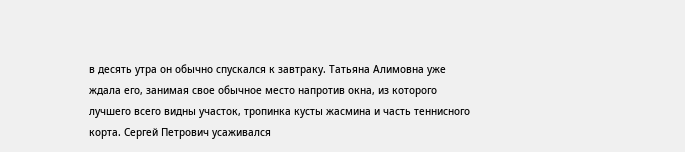в десять утра он обычно спускался к завтраку. Татьяна Алимовна уже ждала его, занимая свое обычное место напротив окна, из которого лучшего всего видны участок, тропинка кусты жасмина и часть теннисного корта. Сергей Петрович усаживался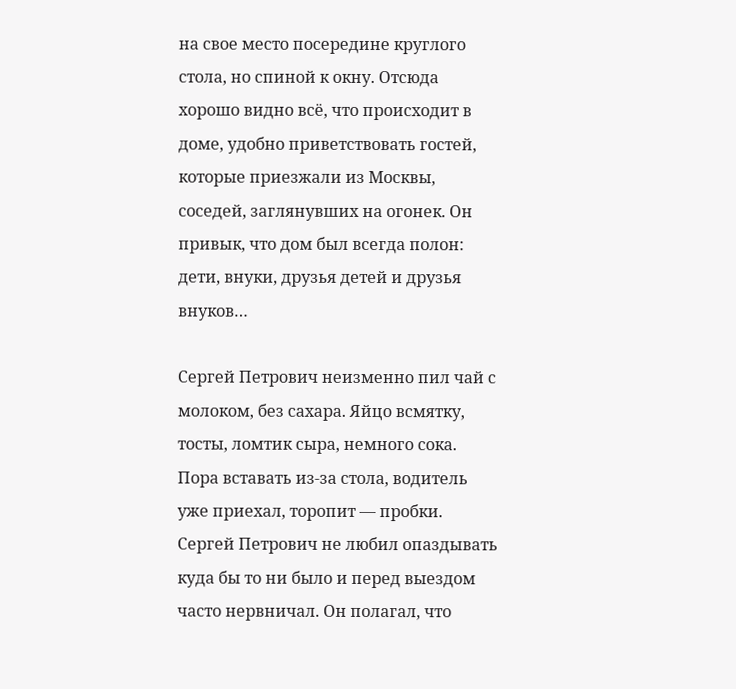на свое место посередине круглого стола, но спиной к окну. Отсюда хорошо видно всё, что происходит в доме, удобно приветствовать гостей, которые приезжали из Москвы, соседей, заглянувших на огонек. Он привык, что дом был всегда полон: дети, внуки, друзья детей и друзья внуков…

Сергей Петрович неизменно пил чай с молоком, без сахара. Яйцо всмятку, тосты, ломтик сыра, немного сока. Пора вставать из-за стола, водитель уже приехал, торопит — пробки. Сергей Петрович не любил опаздывать куда бы то ни было и перед выездом часто нервничал. Он полагал, что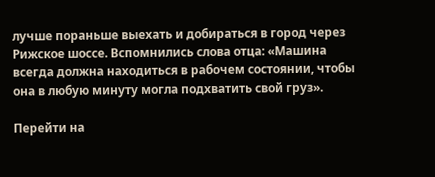лучше пораньше выехать и добираться в город через Рижское шоссе. Вспомнились слова отца: «Машина всегда должна находиться в рабочем состоянии, чтобы она в любую минуту могла подхватить свой груз».

Перейти на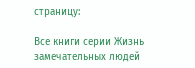страницу:

Все книги серии Жизнь замечательных людей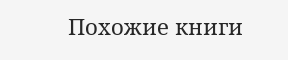Похожие книги